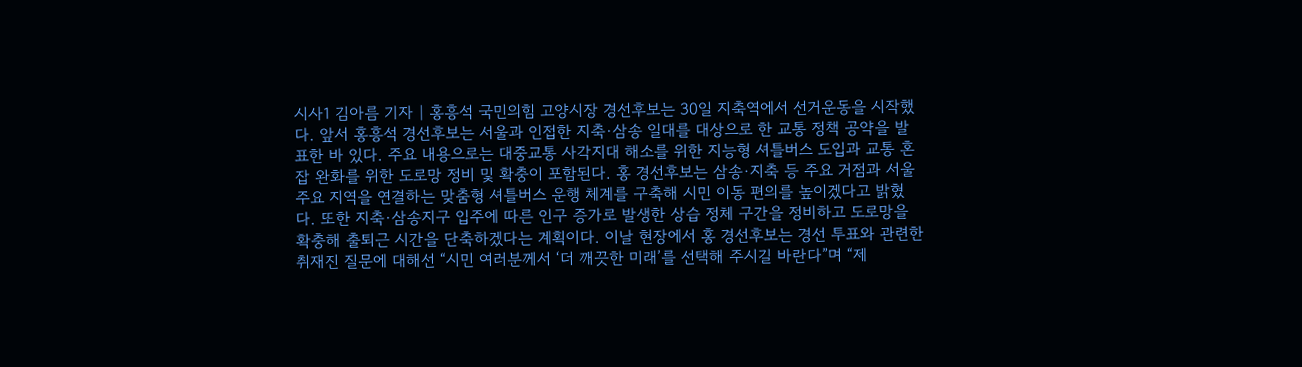시사1 김아름 기자 | 홍흥석 국민의힘 고양시장 경선후보는 30일 지축역에서 선거운동을 시작했다. 앞서 홍흥석 경선후보는 서울과 인접한 지축·삼송 일대를 대상으로 한 교통 정책 공약을 발표한 바 있다. 주요 내용으로는 대중교통 사각지대 해소를 위한 지능형 셔틀버스 도입과 교통 혼잡 완화를 위한 도로망 정비 및 확충이 포함된다. 홍 경선후보는 삼송·지축 등 주요 거점과 서울 주요 지역을 연결하는 맞춤형 셔틀버스 운행 체계를 구축해 시민 이동 편의를 높이겠다고 밝혔다. 또한 지축·삼송지구 입주에 따른 인구 증가로 발생한 상습 정체 구간을 정비하고 도로망을 확충해 출퇴근 시간을 단축하겠다는 계획이다. 이날 현장에서 홍 경선후보는 경선 투표와 관련한 취재진 질문에 대해선 “시민 여러분께서 ‘더 깨끗한 미래’를 선택해 주시길 바란다”며 “제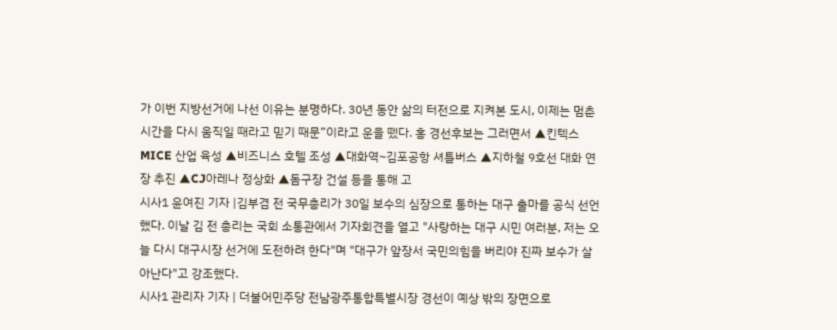가 이번 지방선거에 나선 이유는 분명하다. 30년 동안 삶의 터전으로 지켜본 도시, 이제는 멈춘 시간을 다시 움직일 때라고 믿기 때문”이라고 운을 뗐다. 홍 경선후보는 그러면서 ▲킨텍스 MICE 산업 육성 ▲비즈니스 호텔 조성 ▲대화역~김포공항 셔틀버스 ▲지하철 9호선 대화 연장 추진 ▲CJ아레나 정상화 ▲돔구장 건설 등을 통해 고
시사1 윤여진 기자 |김부겸 전 국무총리가 30일 보수의 심장으로 통하는 대구 출마를 공식 선언했다. 이날 김 전 총리는 국회 소통관에서 기자회견을 열고 "사랑하는 대구 시민 여러분, 저는 오늘 다시 대구시장 선거에 도전하려 한다"며 "대구가 앞장서 국민의힘을 버리야 진짜 보수가 살아난다"고 강조했다.
시사1 관리자 기자 | 더불어민주당 전남광주통합특별시장 경선이 예상 밖의 장면으로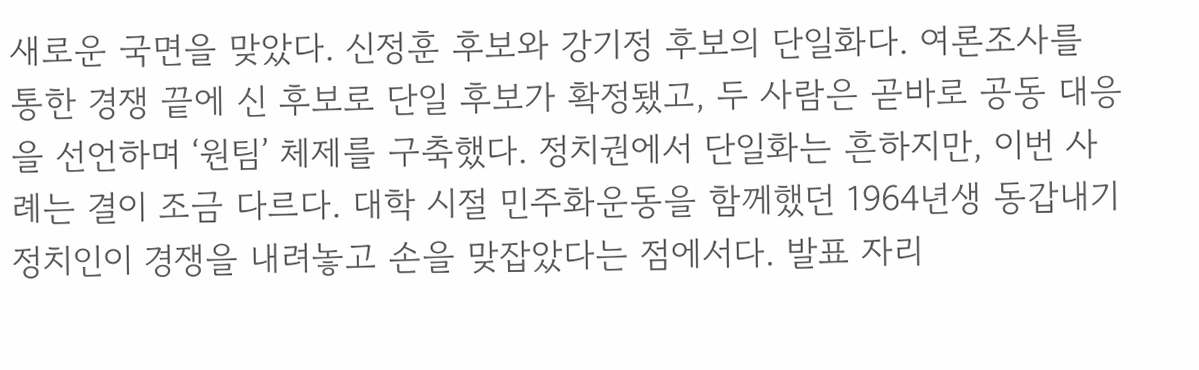새로운 국면을 맞았다. 신정훈 후보와 강기정 후보의 단일화다. 여론조사를 통한 경쟁 끝에 신 후보로 단일 후보가 확정됐고, 두 사람은 곧바로 공동 대응을 선언하며 ‘원팀’ 체제를 구축했다. 정치권에서 단일화는 흔하지만, 이번 사례는 결이 조금 다르다. 대학 시절 민주화운동을 함께했던 1964년생 동갑내기 정치인이 경쟁을 내려놓고 손을 맞잡았다는 점에서다. 발표 자리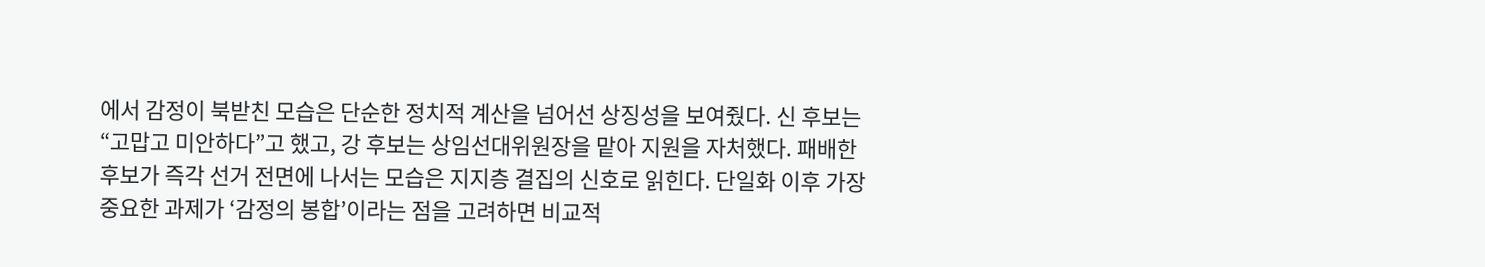에서 감정이 북받친 모습은 단순한 정치적 계산을 넘어선 상징성을 보여줬다. 신 후보는 “고맙고 미안하다”고 했고, 강 후보는 상임선대위원장을 맡아 지원을 자처했다. 패배한 후보가 즉각 선거 전면에 나서는 모습은 지지층 결집의 신호로 읽힌다. 단일화 이후 가장 중요한 과제가 ‘감정의 봉합’이라는 점을 고려하면 비교적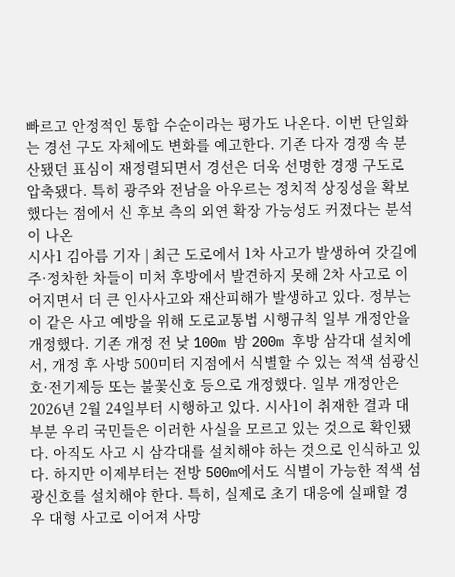빠르고 안정적인 통합 수순이라는 평가도 나온다. 이번 단일화는 경선 구도 자체에도 변화를 예고한다. 기존 다자 경쟁 속 분산됐던 표심이 재정렬되면서 경선은 더욱 선명한 경쟁 구도로 압축됐다. 특히 광주와 전남을 아우르는 정치적 상징성을 확보했다는 점에서 신 후보 측의 외연 확장 가능성도 커졌다는 분석이 나온
시사1 김아름 기자 | 최근 도로에서 1차 사고가 발생하여 갓길에 주·정차한 차들이 미처 후방에서 발견하지 못해 2차 사고로 이어지면서 더 큰 인사사고와 재산피해가 발생하고 있다. 정부는 이 같은 사고 예방을 위해 도로교통법 시행규칙 일부 개정안을 개정했다. 기존 개정 전 낮 100m 밤 200m 후방 삼각대 설치에서, 개정 후 사방 500미터 지점에서 식별할 수 있는 적색 섬광신호·전기제등 또는 불꽃신호 등으로 개정했다. 일부 개정안은 2026년 2월 24일부터 시행하고 있다. 시사1이 취재한 결과 대부분 우리 국민들은 이러한 사실을 모르고 있는 것으로 확인됐다. 아직도 사고 시 삼각대를 설치해야 하는 것으로 인식하고 있다. 하지만 이제부터는 전방 500m에서도 식별이 가능한 적색 섬광신호를 설치해야 한다. 특히, 실제로 초기 대응에 실패할 경우 대형 사고로 이어져 사망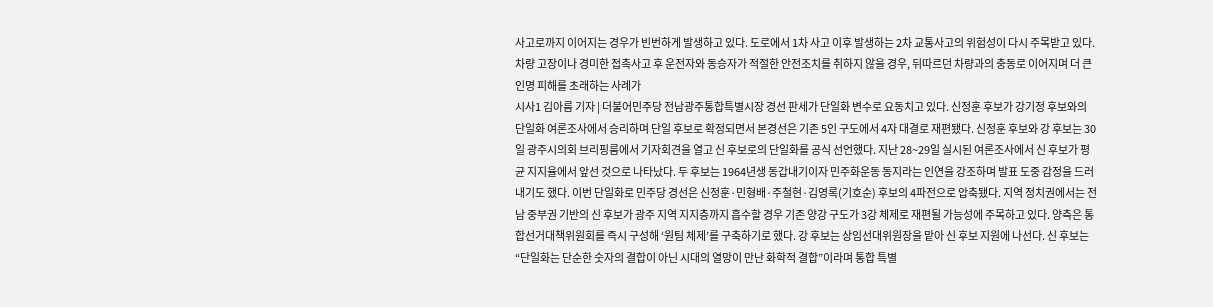사고로까지 이어지는 경우가 빈번하게 발생하고 있다. 도로에서 1차 사고 이후 발생하는 2차 교통사고의 위험성이 다시 주목받고 있다. 차량 고장이나 경미한 접촉사고 후 운전자와 동승자가 적절한 안전조치를 취하지 않을 경우, 뒤따르던 차량과의 충동로 이어지며 더 큰 인명 피해를 초래하는 사례가
시사1 김아름 기자 | 더불어민주당 전남광주통합특별시장 경선 판세가 단일화 변수로 요동치고 있다. 신정훈 후보가 강기정 후보와의 단일화 여론조사에서 승리하며 단일 후보로 확정되면서 본경선은 기존 5인 구도에서 4자 대결로 재편됐다. 신정훈 후보와 강 후보는 30일 광주시의회 브리핑룸에서 기자회견을 열고 신 후보로의 단일화를 공식 선언했다. 지난 28~29일 실시된 여론조사에서 신 후보가 평균 지지율에서 앞선 것으로 나타났다. 두 후보는 1964년생 동갑내기이자 민주화운동 동지라는 인연을 강조하며 발표 도중 감정을 드러내기도 했다. 이번 단일화로 민주당 경선은 신정훈·민형배·주철현·김영록(기호순) 후보의 4파전으로 압축됐다. 지역 정치권에서는 전남 중부권 기반의 신 후보가 광주 지역 지지층까지 흡수할 경우 기존 양강 구도가 3강 체제로 재편될 가능성에 주목하고 있다. 양측은 통합선거대책위원회를 즉시 구성해 ‘원팀 체제’를 구축하기로 했다. 강 후보는 상임선대위원장을 맡아 신 후보 지원에 나선다. 신 후보는 “단일화는 단순한 숫자의 결합이 아닌 시대의 열망이 만난 화학적 결합”이라며 통합 특별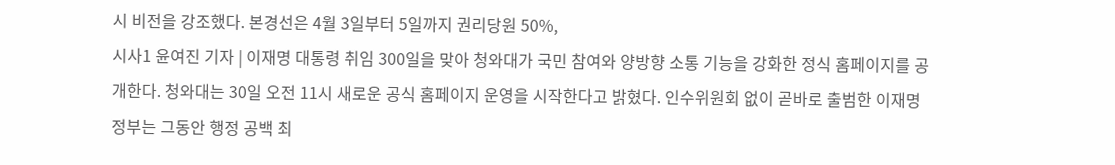시 비전을 강조했다. 본경선은 4월 3일부터 5일까지 권리당원 50%,
시사1 윤여진 기자 | 이재명 대통령 취임 300일을 맞아 청와대가 국민 참여와 양방향 소통 기능을 강화한 정식 홈페이지를 공개한다. 청와대는 30일 오전 11시 새로운 공식 홈페이지 운영을 시작한다고 밝혔다. 인수위원회 없이 곧바로 출범한 이재명 정부는 그동안 행정 공백 최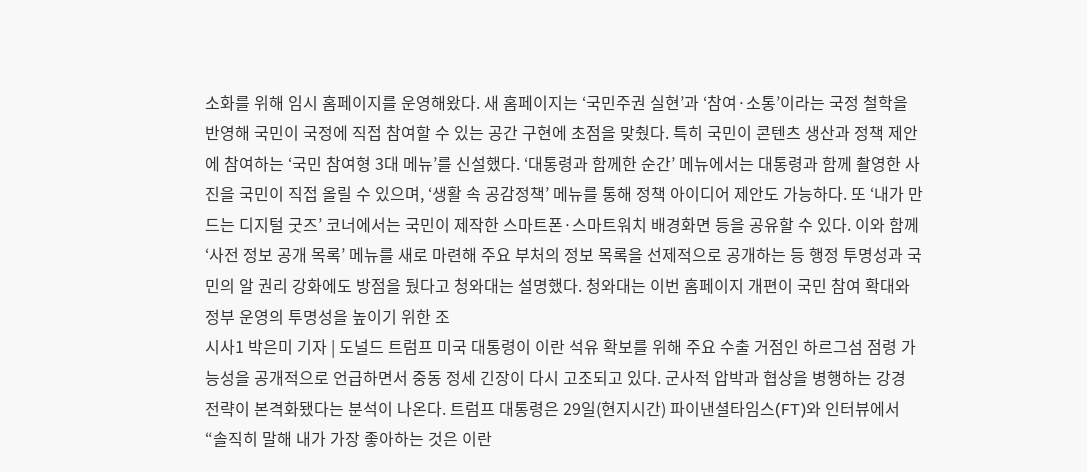소화를 위해 임시 홈페이지를 운영해왔다. 새 홈페이지는 ‘국민주권 실현’과 ‘참여·소통’이라는 국정 철학을 반영해 국민이 국정에 직접 참여할 수 있는 공간 구현에 초점을 맞췄다. 특히 국민이 콘텐츠 생산과 정책 제안에 참여하는 ‘국민 참여형 3대 메뉴’를 신설했다. ‘대통령과 함께한 순간’ 메뉴에서는 대통령과 함께 촬영한 사진을 국민이 직접 올릴 수 있으며, ‘생활 속 공감정책’ 메뉴를 통해 정책 아이디어 제안도 가능하다. 또 ‘내가 만드는 디지털 굿즈’ 코너에서는 국민이 제작한 스마트폰·스마트워치 배경화면 등을 공유할 수 있다. 이와 함께 ‘사전 정보 공개 목록’ 메뉴를 새로 마련해 주요 부처의 정보 목록을 선제적으로 공개하는 등 행정 투명성과 국민의 알 권리 강화에도 방점을 뒀다고 청와대는 설명했다. 청와대는 이번 홈페이지 개편이 국민 참여 확대와 정부 운영의 투명성을 높이기 위한 조
시사1 박은미 기자 | 도널드 트럼프 미국 대통령이 이란 석유 확보를 위해 주요 수출 거점인 하르그섬 점령 가능성을 공개적으로 언급하면서 중동 정세 긴장이 다시 고조되고 있다. 군사적 압박과 협상을 병행하는 강경 전략이 본격화됐다는 분석이 나온다. 트럼프 대통령은 29일(현지시간) 파이낸셜타임스(FT)와 인터뷰에서 “솔직히 말해 내가 가장 좋아하는 것은 이란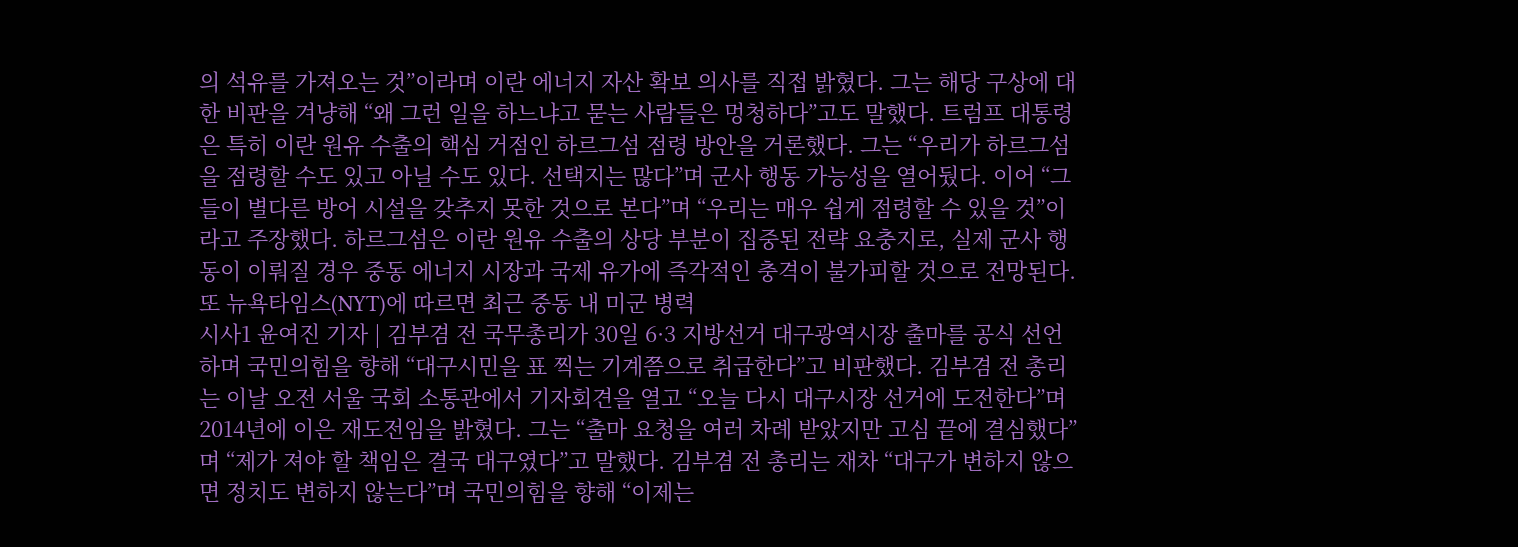의 석유를 가져오는 것”이라며 이란 에너지 자산 확보 의사를 직접 밝혔다. 그는 해당 구상에 대한 비판을 겨냥해 “왜 그런 일을 하느냐고 묻는 사람들은 멍청하다”고도 말했다. 트럼프 대통령은 특히 이란 원유 수출의 핵심 거점인 하르그섬 점령 방안을 거론했다. 그는 “우리가 하르그섬을 점령할 수도 있고 아닐 수도 있다. 선택지는 많다”며 군사 행동 가능성을 열어뒀다. 이어 “그들이 별다른 방어 시설을 갖추지 못한 것으로 본다”며 “우리는 매우 쉽게 점령할 수 있을 것”이라고 주장했다. 하르그섬은 이란 원유 수출의 상당 부분이 집중된 전략 요충지로, 실제 군사 행동이 이뤄질 경우 중동 에너지 시장과 국제 유가에 즉각적인 충격이 불가피할 것으로 전망된다. 또 뉴욕타임스(NYT)에 따르면 최근 중동 내 미군 병력
시사1 윤여진 기자 | 김부겸 전 국무총리가 30일 6·3 지방선거 대구광역시장 출마를 공식 선언하며 국민의힘을 향해 “대구시민을 표 찍는 기계쯤으로 취급한다”고 비판했다. 김부겸 전 총리는 이날 오전 서울 국회 소통관에서 기자회견을 열고 “오늘 다시 대구시장 선거에 도전한다”며 2014년에 이은 재도전임을 밝혔다. 그는 “출마 요청을 여러 차례 받았지만 고심 끝에 결심했다”며 “제가 져야 할 책임은 결국 대구였다”고 말했다. 김부겸 전 총리는 재차 “대구가 변하지 않으면 정치도 변하지 않는다”며 국민의힘을 향해 “이제는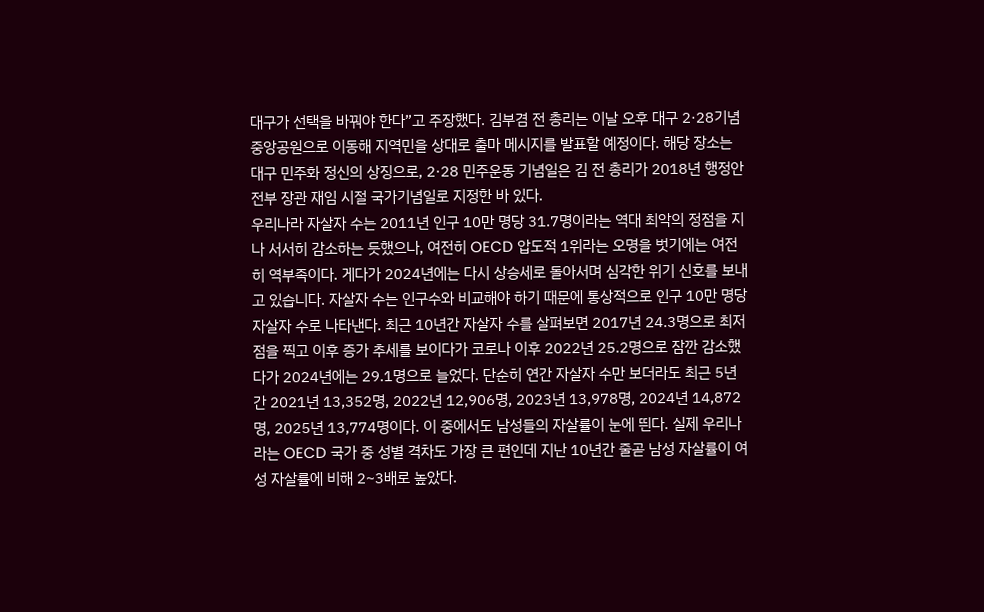대구가 선택을 바꿔야 한다”고 주장했다. 김부겸 전 총리는 이날 오후 대구 2·28기념중앙공원으로 이동해 지역민을 상대로 출마 메시지를 발표할 예정이다. 해당 장소는 대구 민주화 정신의 상징으로, 2·28 민주운동 기념일은 김 전 총리가 2018년 행정안전부 장관 재임 시절 국가기념일로 지정한 바 있다.
우리나라 자살자 수는 2011년 인구 10만 명당 31.7명이라는 역대 최악의 정점을 지나 서서히 감소하는 듯했으나, 여전히 OECD 압도적 1위라는 오명을 벗기에는 여전히 역부족이다. 게다가 2024년에는 다시 상승세로 돌아서며 심각한 위기 신호를 보내고 있습니다. 자살자 수는 인구수와 비교해야 하기 때문에 통상적으로 인구 10만 명당 자살자 수로 나타낸다. 최근 10년간 자살자 수를 살펴보면 2017년 24.3명으로 최저점을 찍고 이후 증가 추세를 보이다가 코로나 이후 2022년 25.2명으로 잠깐 감소했다가 2024년에는 29.1명으로 늘었다. 단순히 연간 자살자 수만 보더라도 최근 5년간 2021년 13,352명, 2022년 12,906명, 2023년 13,978명, 2024년 14,872명, 2025년 13,774명이다. 이 중에서도 남성들의 자살률이 눈에 띈다. 실제 우리나라는 OECD 국가 중 성별 격차도 가장 큰 편인데 지난 10년간 줄곧 남성 자살률이 여성 자살률에 비해 2~3배로 높았다.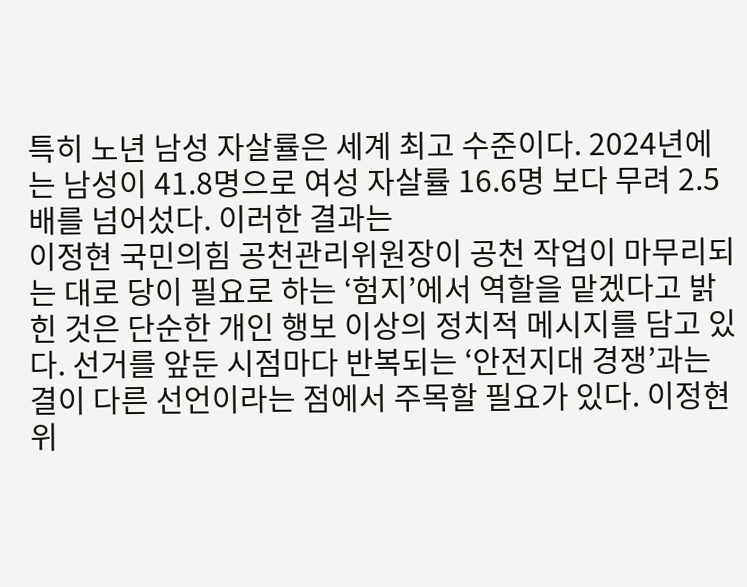특히 노년 남성 자살률은 세계 최고 수준이다. 2024년에는 남성이 41.8명으로 여성 자살률 16.6명 보다 무려 2.5배를 넘어섰다. 이러한 결과는
이정현 국민의힘 공천관리위원장이 공천 작업이 마무리되는 대로 당이 필요로 하는 ‘험지’에서 역할을 맡겠다고 밝힌 것은 단순한 개인 행보 이상의 정치적 메시지를 담고 있다. 선거를 앞둔 시점마다 반복되는 ‘안전지대 경쟁’과는 결이 다른 선언이라는 점에서 주목할 필요가 있다. 이정현 위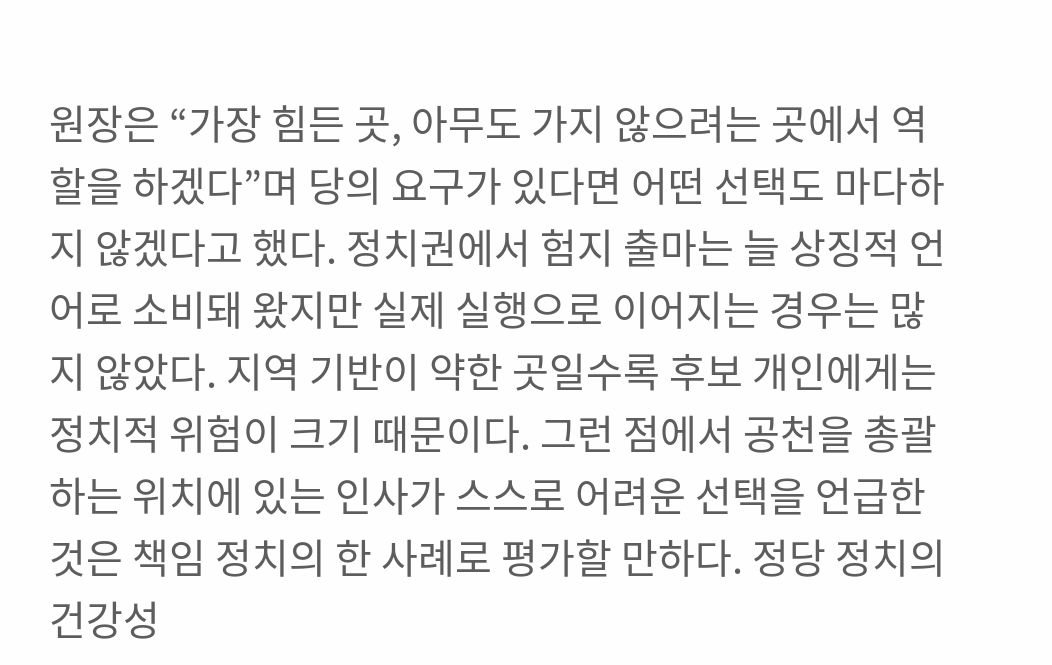원장은 “가장 힘든 곳, 아무도 가지 않으려는 곳에서 역할을 하겠다”며 당의 요구가 있다면 어떤 선택도 마다하지 않겠다고 했다. 정치권에서 험지 출마는 늘 상징적 언어로 소비돼 왔지만 실제 실행으로 이어지는 경우는 많지 않았다. 지역 기반이 약한 곳일수록 후보 개인에게는 정치적 위험이 크기 때문이다. 그런 점에서 공천을 총괄하는 위치에 있는 인사가 스스로 어려운 선택을 언급한 것은 책임 정치의 한 사례로 평가할 만하다. 정당 정치의 건강성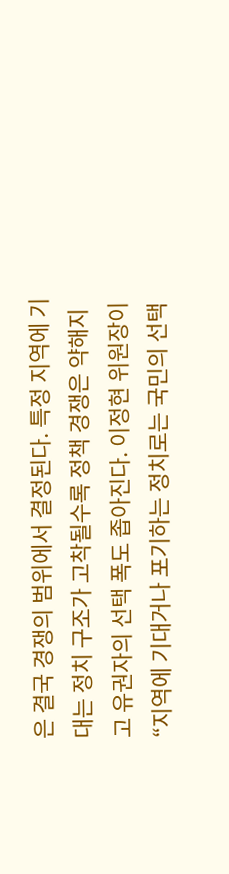은 결국 경쟁의 범위에서 결정된다. 특정 지역에 기대는 정치 구조가 고착될수록 정책 경쟁은 약해지고 유권자의 선택 폭도 좁아진다. 이정현 위원장이 “지역에 기대거나 포기하는 정치로는 국민의 선택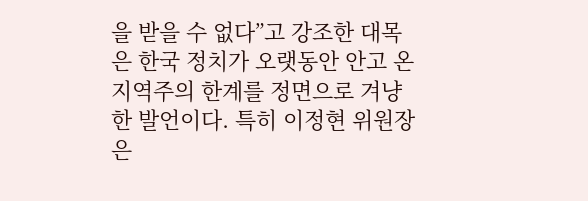을 받을 수 없다”고 강조한 대목은 한국 정치가 오랫동안 안고 온 지역주의 한계를 정면으로 겨냥한 발언이다. 특히 이정현 위원장은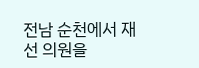전남 순천에서 재선 의원을